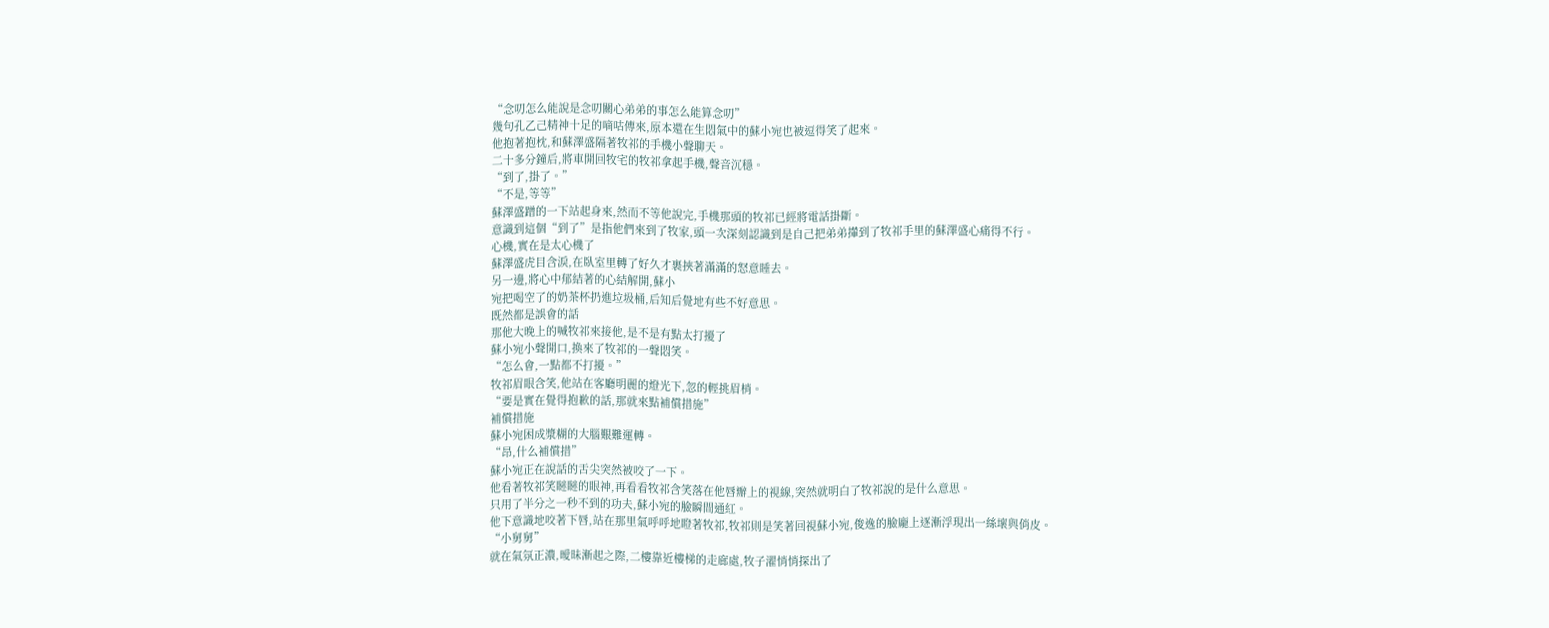“念叨怎么能說是念叨關心弟弟的事怎么能算念叨”
幾句孔乙己精神十足的嘀咕傳來,原本還在生悶氣中的蘇小宛也被逗得笑了起來。
他抱著抱枕,和蘇澤盛隔著牧祁的手機小聲聊天。
二十多分鐘后,將車開回牧宅的牧祁拿起手機,聲音沉穩。
“到了,掛了。”
“不是,等等”
蘇澤盛蹭的一下站起身來,然而不等他說完,手機那頭的牧祁已經將電話掛斷。
意識到這個“到了”是指他們來到了牧家,頭一次深刻認識到是自己把弟弟攆到了牧祁手里的蘇澤盛心痛得不行。
心機,實在是太心機了
蘇澤盛虎目含淚,在臥室里轉了好久才裹挾著滿滿的怒意睡去。
另一邊,將心中郁結著的心結解開,蘇小
宛把喝空了的奶茶杯扔進垃圾桶,后知后覺地有些不好意思。
既然都是誤會的話
那他大晚上的喊牧祁來接他,是不是有點太打擾了
蘇小宛小聲開口,換來了牧祁的一聲悶笑。
“怎么會,一點都不打擾。”
牧祁眉眼含笑,他站在客廳明麗的燈光下,忽的輕挑眉梢。
“要是實在覺得抱歉的話,那就來點補償措施”
補償措施
蘇小宛困成漿糊的大腦艱難運轉。
“昂,什么補償措”
蘇小宛正在說話的舌尖突然被咬了一下。
他看著牧祁笑瞇瞇的眼神,再看看牧祁含笑落在他唇瓣上的視線,突然就明白了牧祁說的是什么意思。
只用了半分之一秒不到的功夫,蘇小宛的臉瞬間通紅。
他下意識地咬著下唇,站在那里氣呼呼地瞪著牧祁,牧祁則是笑著回視蘇小宛,俊逸的臉龐上逐漸浮現出一絲壞與俏皮。
“小舅舅”
就在氣氛正濃,曖昧漸起之際,二樓靠近樓梯的走廊處,牧子濯悄悄探出了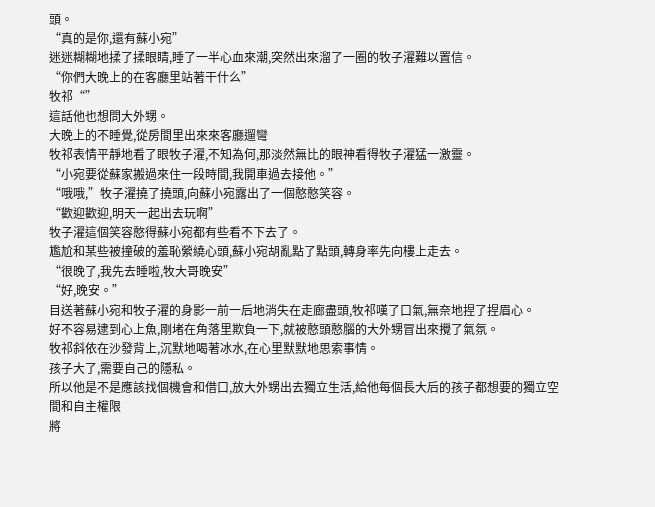頭。
“真的是你,還有蘇小宛”
迷迷糊糊地揉了揉眼睛,睡了一半心血來潮,突然出來溜了一圈的牧子濯難以置信。
“你們大晚上的在客廳里站著干什么”
牧祁“”
這話他也想問大外甥。
大晚上的不睡覺,從房間里出來來客廳遛彎
牧祁表情平靜地看了眼牧子濯,不知為何,那淡然無比的眼神看得牧子濯猛一激靈。
“小宛要從蘇家搬過來住一段時間,我開車過去接他。”
“哦哦,”牧子濯撓了撓頭,向蘇小宛露出了一個憨憨笑容。
“歡迎歡迎,明天一起出去玩啊”
牧子濯這個笑容憨得蘇小宛都有些看不下去了。
尷尬和某些被撞破的羞恥縈繞心頭,蘇小宛胡亂點了點頭,轉身率先向樓上走去。
“很晚了,我先去睡啦,牧大哥晚安”
“好,晚安。”
目送著蘇小宛和牧子濯的身影一前一后地消失在走廊盡頭,牧祁嘆了口氣,無奈地捏了捏眉心。
好不容易逮到心上魚,剛堵在角落里欺負一下,就被憨頭憨腦的大外甥冒出來攪了氣氛。
牧祁斜依在沙發背上,沉默地喝著冰水,在心里默默地思索事情。
孩子大了,需要自己的隱私。
所以他是不是應該找個機會和借口,放大外甥出去獨立生活,給他每個長大后的孩子都想要的獨立空間和自主權限
將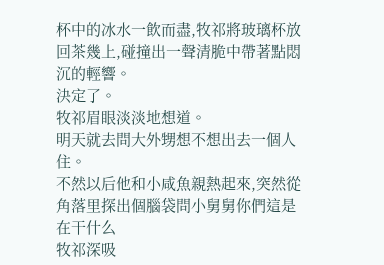杯中的冰水一飲而盡,牧祁將玻璃杯放回茶幾上,碰撞出一聲清脆中帶著點悶沉的輕響。
決定了。
牧祁眉眼淡淡地想道。
明天就去問大外甥想不想出去一個人住。
不然以后他和小咸魚親熱起來,突然從角落里探出個腦袋問小舅舅你們這是在干什么
牧祁深吸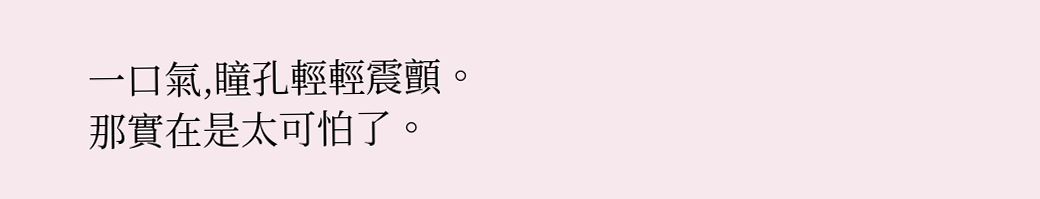一口氣,瞳孔輕輕震顫。
那實在是太可怕了。